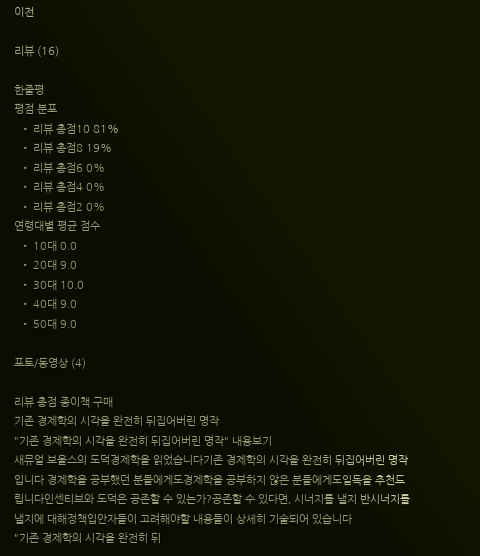이전

리뷰 (16)

한줄평
평점 분포
  • 리뷰 총점10 81%
  • 리뷰 총점8 19%
  • 리뷰 총점6 0%
  • 리뷰 총점4 0%
  • 리뷰 총점2 0%
연령대별 평균 점수
  • 10대 0.0
  • 20대 9.0
  • 30대 10.0
  • 40대 9.0
  • 50대 9.0

포토/동영상 (4)

리뷰 총점 종이책 구매
기존 경제학의 시각을 완전히 뒤집어버린 명작
"기존 경제학의 시각을 완전히 뒤집어버린 명작" 내용보기
새뮤얼 보울스의 도덕경제학을 읽었습니다기존 경제학의 시각을 완전히 뒤집어버린 명작입니다 경제학을 공부했던 분들에게도경제학을 공부하지 않은 분들에게도일독을 추천드립니다인센티브와 도덕은 공존할 수 있는가?공존할 수 있다면, 시너지를 낼지 반시너지를 낼지에 대해정책입안자들이 고려해야할 내용들이 상세히 기술되어 있습니다
"기존 경제학의 시각을 완전히 뒤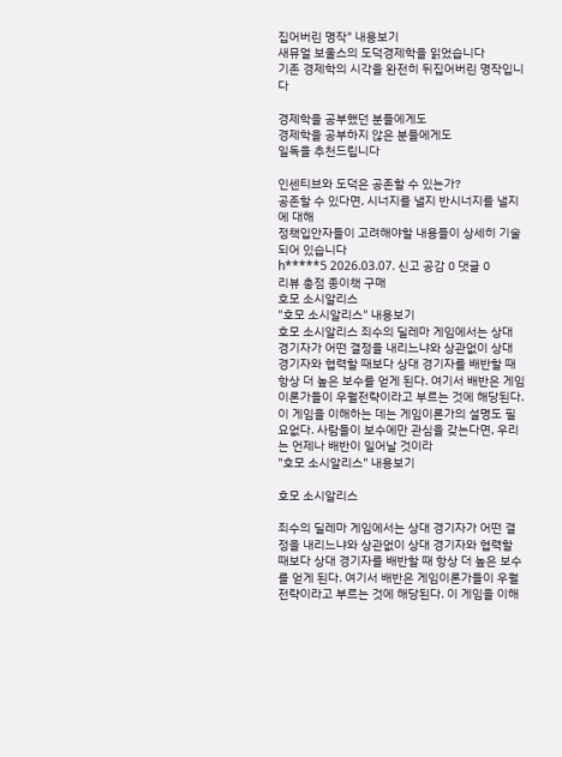집어버린 명작" 내용보기
새뮤얼 보울스의 도덕경제학을 읽었습니다
기존 경제학의 시각을 완전히 뒤집어버린 명작입니다

경제학을 공부했던 분들에게도
경제학을 공부하지 않은 분들에게도
일독을 추천드립니다

인센티브와 도덕은 공존할 수 있는가?
공존할 수 있다면, 시너지를 낼지 반시너지를 낼지에 대해
정책입안자들이 고려해야할 내용들이 상세히 기술되어 있습니다
h*****5 2026.03.07. 신고 공감 0 댓글 0
리뷰 총점 종이책 구매
호모 소시알리스
"호모 소시알리스" 내용보기
호모 소시알리스 죄수의 딜레마 게임에서는 상대 경기자가 어떤 결정을 내리느냐와 상관없이 상대 경기자와 협력할 때보다 상대 경기자를 배반할 때 항상 더 높은 보수를 얻게 된다. 여기서 배반은 게임이론가들이 우월전략이라고 부르는 것에 해당된다. 이 게임을 이해하는 데는 게임이론가의 설명도 필요없다. 사람들이 보수에만 관심을 갖는다면, 우리는 언제나 배반이 일어날 것이라
"호모 소시알리스" 내용보기

호모 소시알리스

죄수의 딜레마 게임에서는 상대 경기자가 어떤 결정을 내리느냐와 상관없이 상대 경기자와 협력할 때보다 상대 경기자를 배반할 때 항상 더 높은 보수를 얻게 된다. 여기서 배반은 게임이론가들이 우월전략이라고 부르는 것에 해당된다. 이 게임을 이해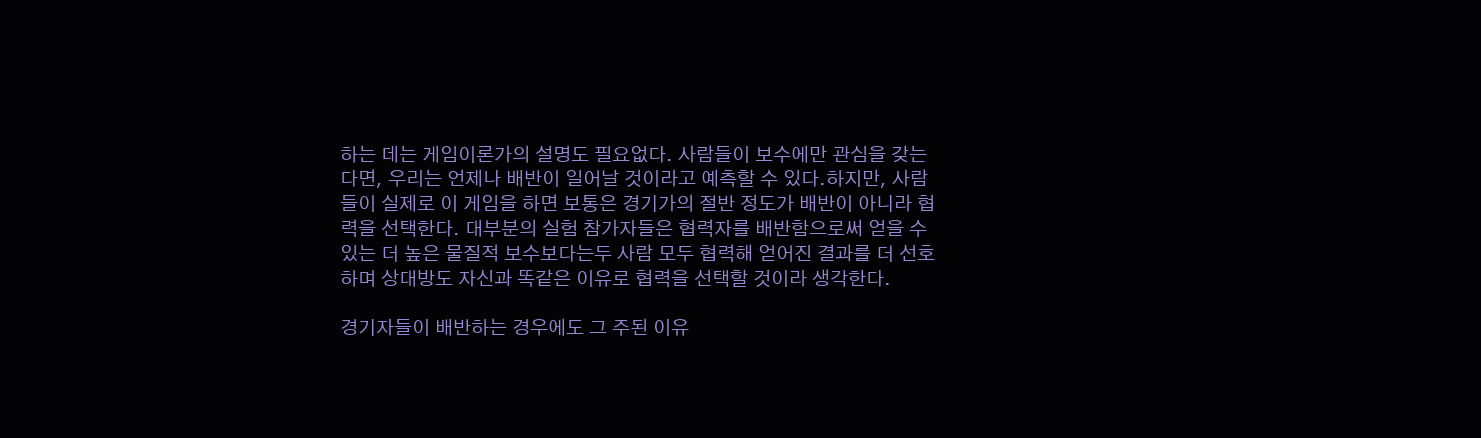하는 데는 게임이론가의 설명도 필요없다. 사람들이 보수에만 관심을 갖는다면, 우리는 언제나 배반이 일어날 것이라고 예측할 수 있다.하지만, 사람들이 실제로 이 게임을 하면 보통은 경기가의 절반 정도가 배반이 아니라 협력을 선택한다. 대부분의 실험 참가자들은 협력자를 배반함으로써 얻을 수 있는 더 높은 물질적 보수보다는두 사람 모두 협력해 얻어진 결과를 더 선호하며 상대방도 자신과 똑같은 이유로 협력을 선택할 것이라 생각한다.

경기자들이 배반하는 경우에도 그 주된 이유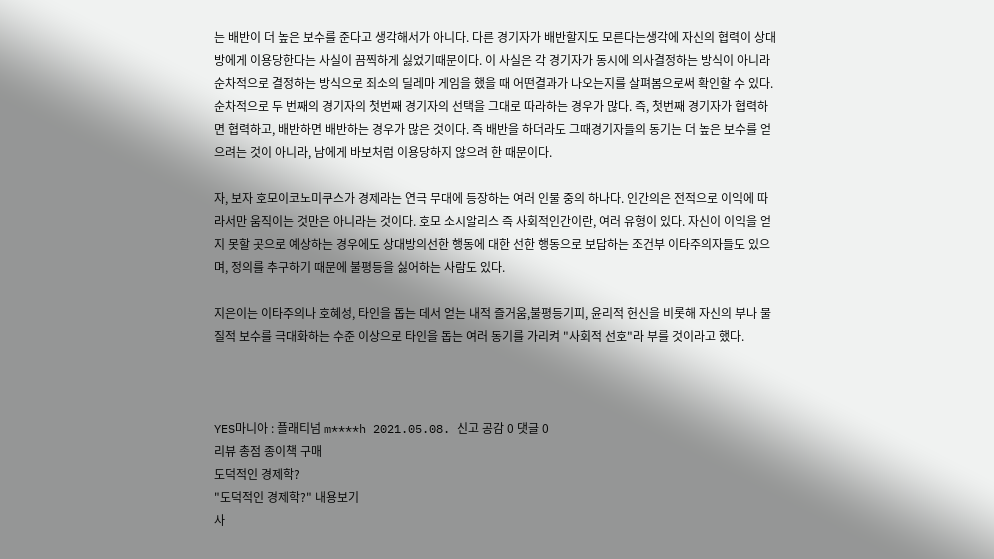는 배반이 더 높은 보수를 준다고 생각해서가 아니다. 다른 경기자가 배반할지도 모른다는생각에 자신의 협력이 상대방에게 이용당한다는 사실이 끔찍하게 싫었기때문이다. 이 사실은 각 경기자가 동시에 의사결정하는 방식이 아니라 순차적으로 결정하는 방식으로 죄소의 딜레마 게임을 했을 때 어떤결과가 나오는지를 살펴봄으로써 확인할 수 있다. 순차적으로 두 번째의 경기자의 첫번째 경기자의 선택을 그대로 따라하는 경우가 많다. 즉, 첫번째 경기자가 협력하면 협력하고, 배반하면 배반하는 경우가 많은 것이다. 즉 배반을 하더라도 그때경기자들의 동기는 더 높은 보수를 얻으려는 것이 아니라, 남에게 바보처럼 이용당하지 않으려 한 때문이다.

자, 보자 호모이코노미쿠스가 경제라는 연극 무대에 등장하는 여러 인물 중의 하나다. 인간의은 전적으로 이익에 따라서만 움직이는 것만은 아니라는 것이다. 호모 소시알리스 즉 사회적인간이란, 여러 유형이 있다. 자신이 이익을 얻지 못할 곳으로 예상하는 경우에도 상대방의선한 행동에 대한 선한 행동으로 보답하는 조건부 이타주의자들도 있으며, 정의를 추구하기 때문에 불평등을 싫어하는 사람도 있다.

지은이는 이타주의나 호혜성, 타인을 돕는 데서 얻는 내적 즐거움,불평등기피, 윤리적 헌신을 비롯해 자신의 부나 물질적 보수를 극대화하는 수준 이상으로 타인을 돕는 여러 동기를 가리켜 "사회적 선호"라 부를 것이라고 했다.



YES마니아 : 플래티넘 m****h 2021.05.08. 신고 공감 0 댓글 0
리뷰 총점 종이책 구매
도덕적인 경제학?
"도덕적인 경제학?" 내용보기
사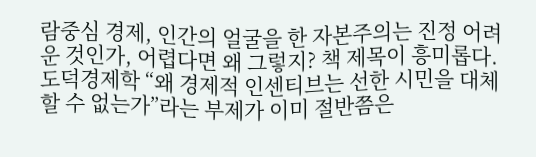람중심 경제, 인간의 얼굴을 한 자본주의는 진정 어려운 것인가, 어렵다면 왜 그렇지? 책 제목이 흥미롭다. 도덕경제학 “왜 경제적 인센티브는 선한 시민을 대체할 수 없는가”라는 부제가 이미 절반쯤은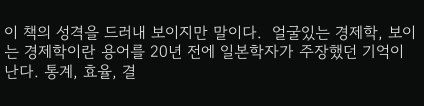이 책의 성격을 드러내 보이지만 말이다.  얼굴있는 경제학, 보이는 경제학이란 용어를 20년 전에 일본학자가 주장했던 기억이 난다. 통계, 효율, 결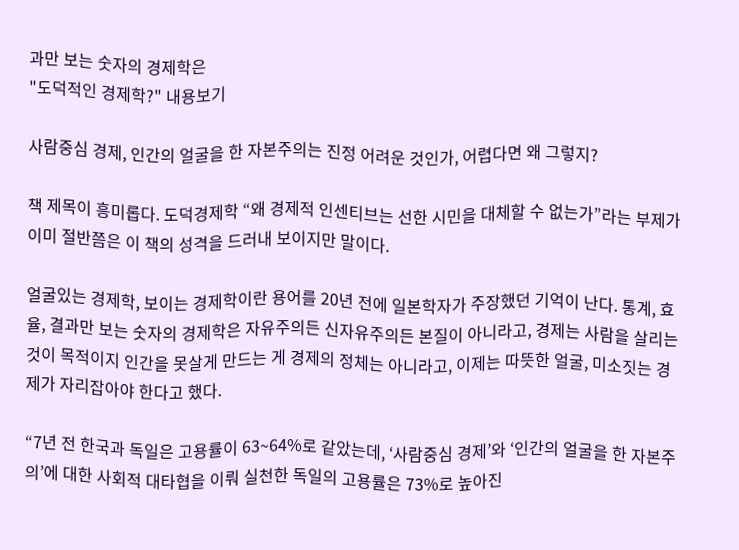과만 보는 숫자의 경제학은
"도덕적인 경제학?" 내용보기

사람중심 경제, 인간의 얼굴을 한 자본주의는 진정 어려운 것인가, 어렵다면 왜 그렇지?

책 제목이 흥미롭다. 도덕경제학 “왜 경제적 인센티브는 선한 시민을 대체할 수 없는가”라는 부제가 이미 절반쯤은 이 책의 성격을 드러내 보이지만 말이다.

얼굴있는 경제학, 보이는 경제학이란 용어를 20년 전에 일본학자가 주장했던 기억이 난다. 통계, 효율, 결과만 보는 숫자의 경제학은 자유주의든 신자유주의든 본질이 아니라고, 경제는 사람을 살리는 것이 목적이지 인간을 못살게 만드는 게 경제의 정체는 아니라고, 이제는 따뜻한 얼굴, 미소짓는 경제가 자리잡아야 한다고 했다.

“7년 전 한국과 독일은 고용률이 63~64%로 같았는데, ‘사람중심 경제’와 ‘인간의 얼굴을 한 자본주의’에 대한 사회적 대타협을 이뤄 실천한 독일의 고용률은 73%로 높아진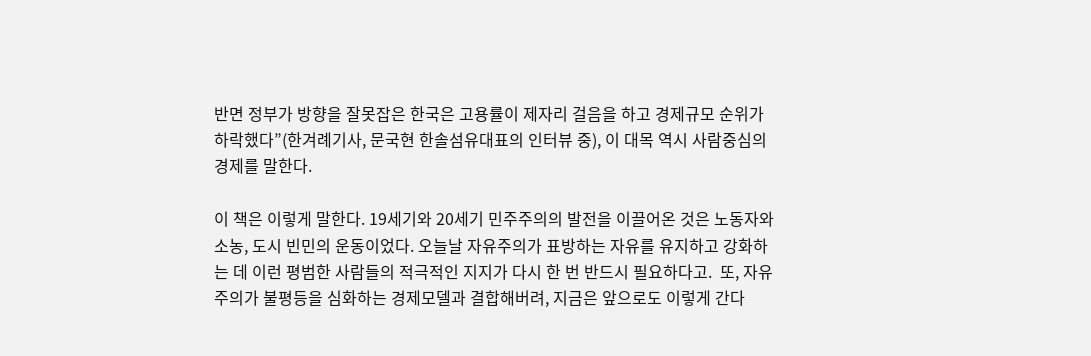반면 정부가 방향을 잘못잡은 한국은 고용률이 제자리 걸음을 하고 경제규모 순위가 하락했다”(한겨례기사, 문국현 한솔섬유대표의 인터뷰 중), 이 대목 역시 사람중심의 경제를 말한다.

이 책은 이렇게 말한다. 19세기와 20세기 민주주의의 발전을 이끌어온 것은 노동자와 소농, 도시 빈민의 운동이었다. 오늘날 자유주의가 표방하는 자유를 유지하고 강화하는 데 이런 평범한 사람들의 적극적인 지지가 다시 한 번 반드시 필요하다고.  또, 자유주의가 불평등을 심화하는 경제모델과 결합해버려, 지금은 앞으로도 이렇게 간다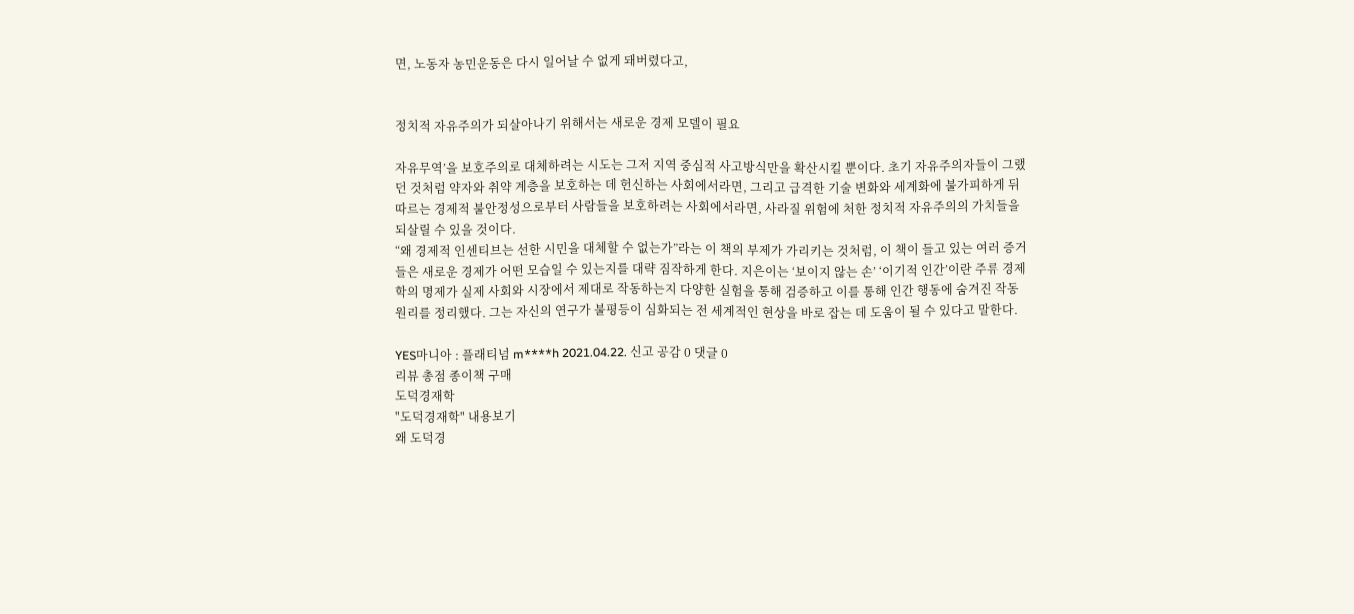면, 노동자 농민운동은 다시 일어날 수 없게 돼버렸다고,


정치적 자유주의가 되살아나기 위해서는 새로운 경제 모델이 필요

자유무역’을 보호주의로 대체하려는 시도는 그저 지역 중심적 사고방식만을 확산시킬 뿐이다. 초기 자유주의자들이 그랬던 것처럼 약자와 취약 계층을 보호하는 데 헌신하는 사회에서라면, 그리고 급격한 기술 변화와 세계화에 불가피하게 뒤따르는 경제적 불안정성으로부터 사람들을 보호하려는 사회에서라면, 사라질 위험에 처한 정치적 자유주의의 가치들을 되살릴 수 있을 것이다.
“왜 경제적 인센티브는 선한 시민을 대체할 수 없는가”라는 이 책의 부제가 가리키는 것처럼, 이 책이 들고 있는 여러 증거들은 새로운 경제가 어떤 모습일 수 있는지를 대략 짐작하게 한다. 지은이는 ‘보이지 않는 손’ ‘이기적 인간’이란 주류 경제학의 명제가 실제 사회와 시장에서 제대로 작동하는지 다양한 실험을 통해 검증하고 이를 통해 인간 행동에 숨겨진 작동 원리를 정리했다. 그는 자신의 연구가 불평등이 심화되는 전 세계적인 현상을 바로 잡는 데 도움이 될 수 있다고 말한다.

YES마니아 : 플래티넘 m****h 2021.04.22. 신고 공감 0 댓글 0
리뷰 총점 종이책 구매
도덕경재학
"도덕경재학" 내용보기
왜 도덕경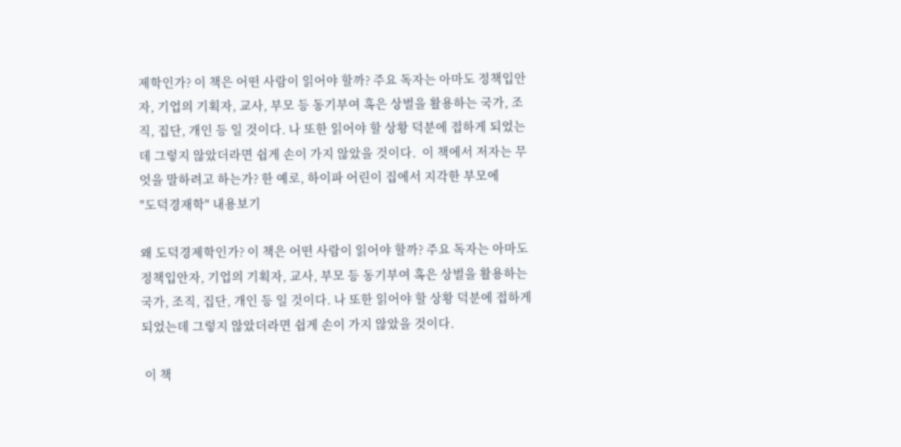제학인가? 이 책은 어떤 사람이 읽어야 할까? 주요 독자는 아마도 정책입안자, 기업의 기획자, 교사, 부모 등 동기부여 혹은 상벌을 활용하는 국가, 조직, 집단, 개인 등 일 것이다. 나 또한 읽어야 할 상황 덕분에 접하게 되었는데 그렇지 않았더라면 쉽게 손이 가지 않았을 것이다.  이 책에서 저자는 무엇을 말하려고 하는가? 한 예로, 하이파 어린이 집에서 지각한 부모에
"도덕경재학" 내용보기

왜 도덕경제학인가? 이 책은 어떤 사람이 읽어야 할까? 주요 독자는 아마도 정책입안자, 기업의 기획자, 교사, 부모 등 동기부여 혹은 상벌을 활용하는 국가, 조직, 집단, 개인 등 일 것이다. 나 또한 읽어야 할 상황 덕분에 접하게 되었는데 그렇지 않았더라면 쉽게 손이 가지 않았을 것이다.

 이 책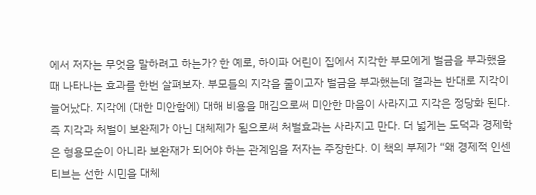에서 저자는 무엇을 말하려고 하는가? 한 예로, 하이파 어린이 집에서 지각한 부모에게 벌금을 부과했을 때 나타나는 효과를 한번 살펴보자. 부모들의 지각을 줄이고자 벌금을 부과했는데 결과는 반대로 지각이 늘어났다. 지각에 (대한 미안함에) 대해 비용을 매김으로써 미안한 마음이 사라지고 지각은 정당화 된다. 즉 지각과 처벌이 보완제가 아닌 대체제가 됨으로써 처벌효과는 사라지고 만다. 더 넓게는 도덕과 경제학은 형용모순이 아니라 보완재가 되어야 하는 관계임을 저자는 주장한다. 이 책의 부제가 “왜 경제적 인센티브는 선한 시민을 대체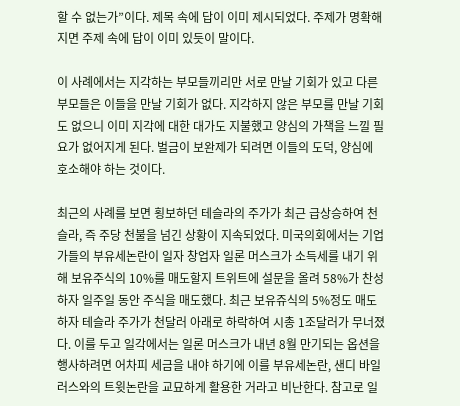할 수 없는가”이다. 제목 속에 답이 이미 제시되었다. 주제가 명확해지면 주제 속에 답이 이미 있듯이 말이다.

이 사례에서는 지각하는 부모들끼리만 서로 만날 기회가 있고 다른 부모들은 이들을 만날 기회가 없다. 지각하지 않은 부모를 만날 기회도 없으니 이미 지각에 대한 대가도 지불했고 양심의 가책을 느낄 필요가 없어지게 된다. 벌금이 보완제가 되려면 이들의 도덕, 양심에 호소해야 하는 것이다.

최근의 사례를 보면 횡보하던 테슬라의 주가가 최근 급상승하여 천슬라, 즉 주당 천불을 넘긴 상황이 지속되었다. 미국의회에서는 기업가들의 부유세논란이 일자 창업자 일론 머스크가 소득세를 내기 위해 보유주식의 10%를 매도할지 트위트에 설문을 올려 58%가 찬성하자 일주일 동안 주식을 매도했다. 최근 보유쥬식의 5%정도 매도하자 테슬라 주가가 천달러 아래로 하락하여 시총 1조달러가 무너졌다. 이를 두고 일각에서는 일론 머스크가 내년 8월 만기되는 옵션을 행사하려면 어차피 세금을 내야 하기에 이를 부유세논란, 샌디 바일러스와의 트윗논란을 교묘하게 활용한 거라고 비난한다. 참고로 일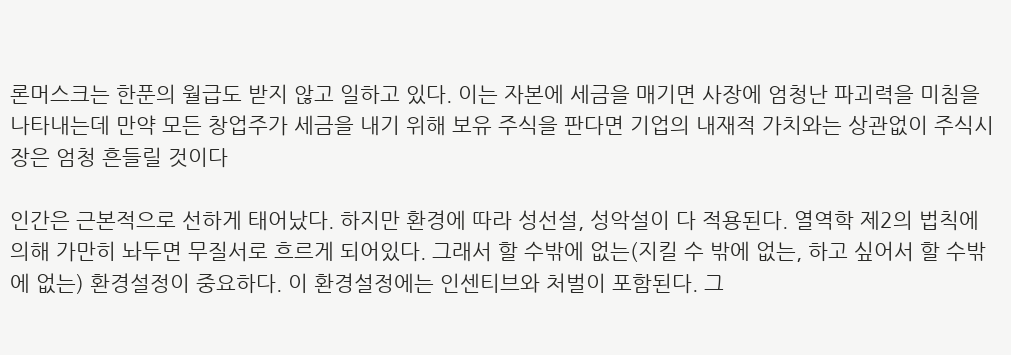론머스크는 한푼의 월급도 받지 않고 일하고 있다. 이는 자본에 세금을 매기면 사장에 엄청난 파괴력을 미침을 나타내는데 만약 모든 창업주가 세금을 내기 위해 보유 주식을 판다면 기업의 내재적 가치와는 상관없이 주식시장은 엄청 흔들릴 것이다

인간은 근본적으로 선하게 태어났다. 하지만 환경에 따라 성선설, 성악설이 다 적용된다. 열역학 제2의 법칙에 의해 가만히 놔두면 무질서로 흐르게 되어있다. 그래서 할 수밖에 없는(지킬 수 밖에 없는, 하고 싶어서 할 수밖에 없는) 환경설정이 중요하다. 이 환경설정에는 인센티브와 처벌이 포함된다. 그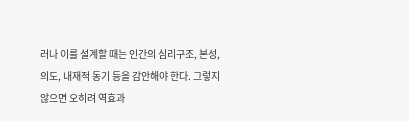러나 이를 설계할 때는 인간의 심리구조, 본성, 의도, 내재적 동기 등을 감안해야 한다. 그렇지 않으면 오히려 역효과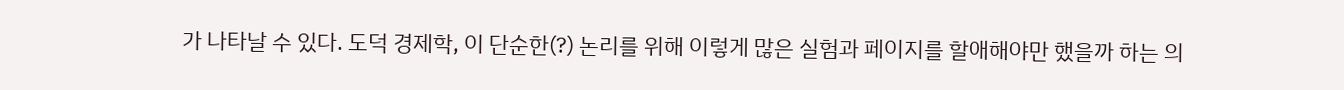가 나타날 수 있다. 도덕 경제학, 이 단순한(?) 논리를 위해 이렇게 많은 실험과 페이지를 할애해야만 했을까 하는 의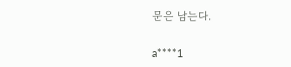문은 남는다.

a****1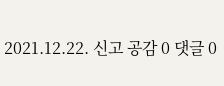2021.12.22. 신고 공감 0 댓글 0